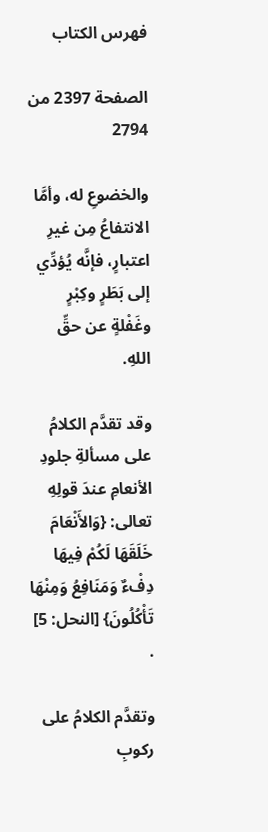فهرس الكتاب

الصفحة 2397 من 2794

والخضوعِ له، وأمَّا الانتفاعُ مِن غيرِ اعتبارٍ، فإنَّه يُؤدِّي إلى بَطَرٍ وكِبْرٍ وغَفْلةٍ عن حقِّ اللهِ.

وقد تقدَّم الكلامُ على مسألةِ جلودِ الأنعامِ عندَ قولِهِ تعالى: {وَالأَنْعَامَ خَلَقَهَا لَكُمْ فِيهَا دِفْءٌ وَمَنَافِعُ وَمِنْهَا تَأْكُلُونَ} [النحل: 5] .

وتقدَّم الكلامُ على ركوبِ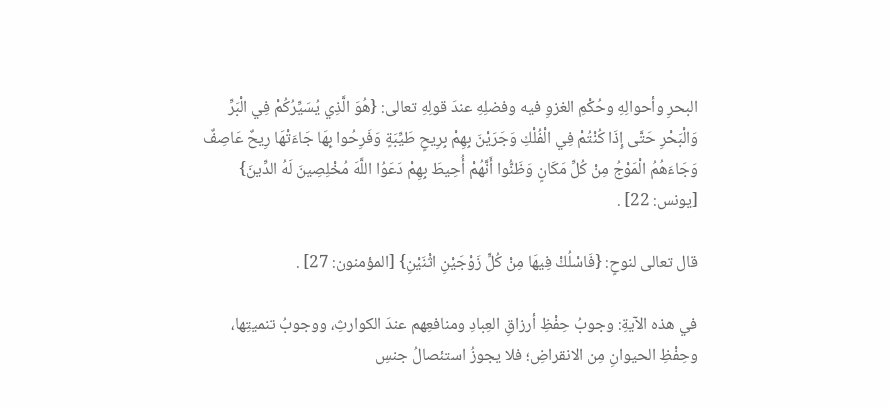البحرِ وأحوالِهِ وحُكْمِ الغزوِ فيه وفضلِهِ عندَ قولِهِ تعالى: {هُوَ الَّذِي يُسَيِّرُكُمْ فِي الْبَرِّ وَالْبَحْرِ حَتَّى إِذَا كُنْتُمْ فِي الْفُلْكِ وَجَرَيْنَ بِهِمْ بِرِيحٍ طَيِّبَةٍ وَفَرِحُوا بِهَا جَاءَتْهَا رِيحٌ عَاصِفٌ وَجَاءَهُمُ الْمَوْجُ مِنْ كُلِّ مَكَانٍ وَظَنُّوا أَنَّهُمْ أُحِيطَ بِهِمْ دَعَوُا اللَّهَ مُخْلِصِينَ لَهُ الدِّينَ} [يونس: 22] .

قال تعالى لنوحٍ: {فَاسْلُكْ فِيهَا مِنْ كُلٍّ زَوْجَيْنِ اثْنَيْنِ} [المؤمنون: 27] .

في هذه الآيةِ: وجوبُ حِفْظِ أرزاقِ العِبادِ ومنافعِهم عندَ الكوارثِ، ووجوبُ تنميتِها، وحِفْظِ الحيوانِ مِن الانقراضِ؛ فلا يجوزُ استئصالُ جنسِ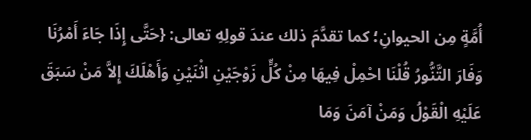أُمَّةٍ مِن الحيوانِ؛ كما تقدَّمَ ذلك عندَ قولِهِ تعالى: {حَتَّى إِذَا جَاءَ أَمْرُنَا وَفَارَ التَّنُّورُ قُلْنَا احْمِلْ فِيهَا مِنْ كُلٍّ زَوْجَيْنِ اثْنَيْنِ وَأَهْلَكَ إِلاَّ مَنْ سَبَقَ عَلَيْهِ الْقَوْلُ وَمَنْ آمَنَ وَمَا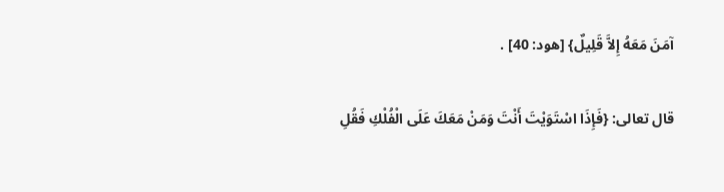آمَنَ مَعَهُ إِلاَّ قَلِيلٌ} [هود: 40] .

قال تعالى: {فَإِذَا اسْتَوَيْتَ أَنْتَ وَمَنْ مَعَكَ عَلَى الْفُلْكِ فَقُلِ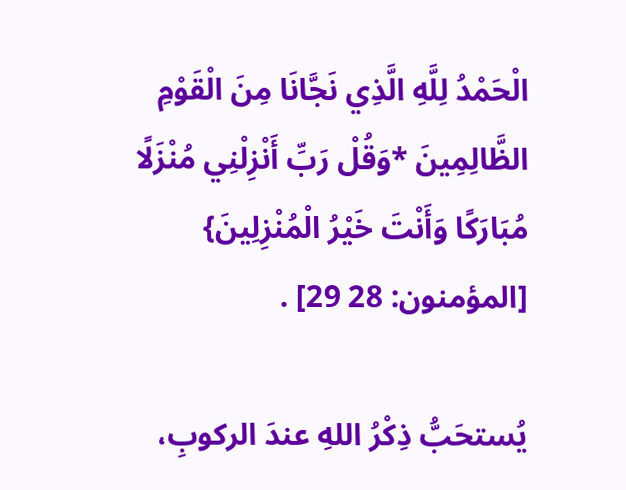الْحَمْدُ لِلَّهِ الَّذِي نَجَّانَا مِنَ الْقَوْمِ الظَّالِمِينَ *وَقُلْ رَبِّ أَنْزِلْنِي مُنْزَلًا مُبَارَكًا وَأَنْتَ خَيْرُ الْمُنْزِلِينَ} [المؤمنون: 28 29] .

يُستحَبُّ ذِكْرُ اللهِ عندَ الركوبِ،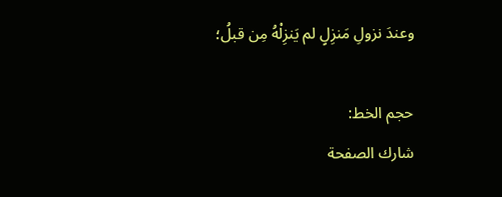وعندَ نزولِ مَنزِلٍ لم يَنزِلْهُ مِن قبلُ؛

حجم الخط:
شارك الصفحة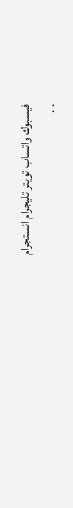فيسبوك واتساب تويتر تليجرام انستجرام
. .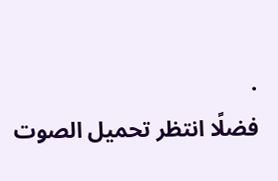.
فضلًا انتظر تحميل الصوت